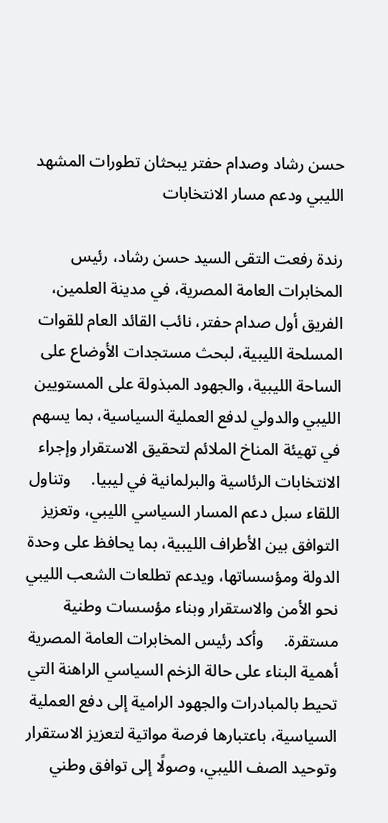حسن رشاد وصدام حفتر يبحثان تطورات المشهد الليبي ودعم مسار الانتخابات

رندة رفعت التقى السيد حسن رشاد، رئيس المخابرات العامة المصرية، في مدينة العلمين، الفريق أول صدام حفتر، نائب القائد العام للقوات المسلحة الليبية، لبحث مستجدات الأوضاع على الساحة الليبية، والجهود المبذولة على المستويين الليبي والدولي لدفع العملية السياسية، بما يسهم في تهيئة المناخ الملائم لتحقيق الاستقرار وإجراء الانتخابات الرئاسية والبرلمانية في ليبيا.     وتناول اللقاء سبل دعم المسار السياسي الليبي، وتعزيز التوافق بين الأطراف الليبية، بما يحافظ على وحدة الدولة ومؤسساتها، ويدعم تطلعات الشعب الليبي نحو الأمن والاستقرار وبناء مؤسسات وطنية مستقرة.     وأكد رئيس المخابرات العامة المصرية أهمية البناء على حالة الزخم السياسي الراهنة التي تحيط بالمبادرات والجهود الرامية إلى دفع العملية السياسية، باعتبارها فرصة مواتية لتعزيز الاستقرار وتوحيد الصف الليبي، وصولًا إلى توافق وطني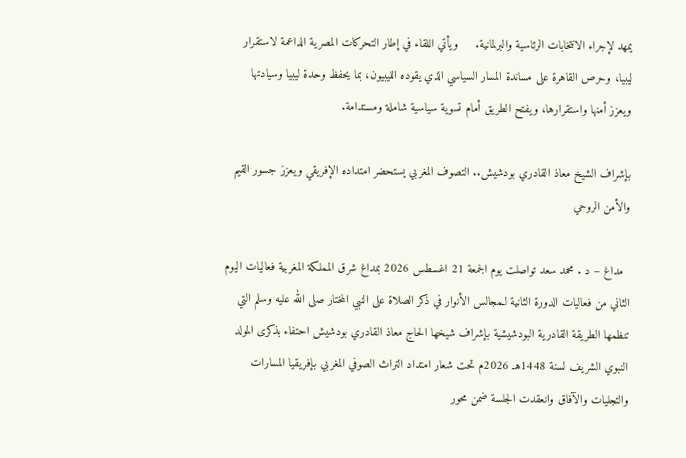يمهد لإجراء الانتخابات الرئاسية والبرلمانية.     ويأتي اللقاء في إطار التحركات المصرية الداعمة لاستقرار ليبيا، وحرص القاهرة على مساندة المسار السياسي الذي يقوده الليبيون، بما يحفظ وحدة ليبيا وسيادتها ويعزز أمنها واستقرارها، ويفتح الطريق أمام تسوية سياسية شاملة ومستدامة.

بإشراف الشيخ معاذ القادري بودشيش.. التصوف المغربي يستحضر امتداده الإفريقي ويعزز جسور القيم والأمن الروحي

  مداغ – د . محمد سعد تواصلت يوم الجمعة 21 اغسطس 2026 بمداغ شرق المملكة المغربية فعاليات اليوم الثاني من فعاليات الدورة الثانية لـمجالس الأنوار في ذكر الصلاة على النبي المختار صلى الله عليه وسلم التي تنظمها الطريقة القادرية البودشيشية بإشراف شيخها الحاج معاذ القادري بودشيش احتفاء بذكرى المولد النبوي الشريف لسنة 1448هـ 2026م تحت شعار امتداد التراث الصوفي المغربي بإفريقيا المسارات والتجليات والآفاق وانعقدت الجلسة ضمن محور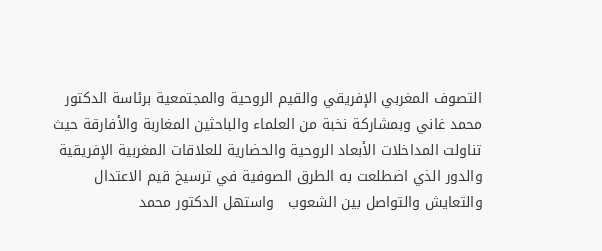التصوف المغربي الإفريقي والقيم الروحية والمجتمعية برئاسة الدكتور محمد غاني وبمشاركة نخبة من العلماء والباحثين المغاربة والأفارقة حيث تناولت المداخلات الأبعاد الروحية والحضارية للعلاقات المغربية الإفريقية والدور الذي اضطلعت به الطرق الصوفية في ترسيخ قيم الاعتدال والتعايش والتواصل بين الشعوب   واستهل الدكتور محمد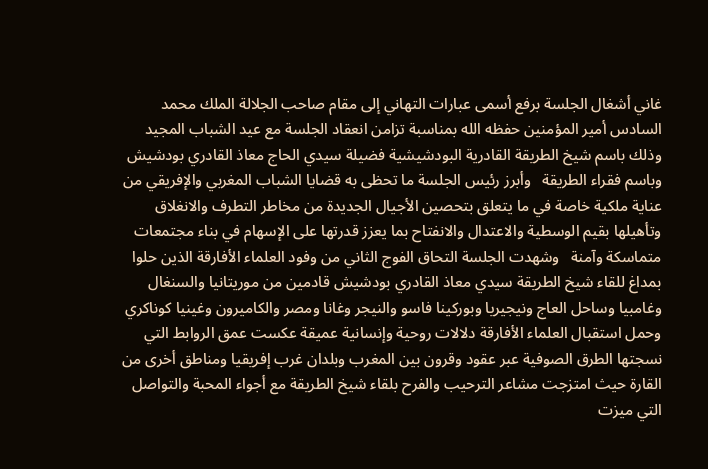غاني أشغال الجلسة برفع أسمى عبارات التهاني إلى مقام صاحب الجلالة الملك محمد السادس أمير المؤمنين حفظه الله بمناسبة تزامن انعقاد الجلسة مع عيد الشباب المجيد وذلك باسم شيخ الطريقة القادرية البودشيشية فضيلة سيدي الحاج معاذ القادري بودشيش وباسم فقراء الطريقة   وأبرز رئيس الجلسة ما تحظى به قضايا الشباب المغربي والإفريقي من عناية ملكية خاصة في ما يتعلق بتحصين الأجيال الجديدة من مخاطر التطرف والانغلاق وتأهيلها بقيم الوسطية والاعتدال والانفتاح بما يعزز قدرتها على الإسهام في بناء مجتمعات متماسكة وآمنة   وشهدت الجلسة التحاق الفوج الثاني من وفود العلماء الأفارقة الذين حلوا بمداغ للقاء شيخ الطريقة سيدي معاذ القادري بودشيش قادمين من موريتانيا والسنغال وغامبيا وساحل العاج ونيجيريا وبوركينا فاسو والنيجر وغانا ومصر والكاميرون وغينيا كوناكري   وحمل استقبال العلماء الأفارقة دلالات روحية وإنسانية عميقة عكست عمق الروابط التي نسجتها الطرق الصوفية عبر عقود وقرون بين المغرب وبلدان غرب إفريقيا ومناطق أخرى من القارة حيث امتزجت مشاعر الترحيب والفرح بلقاء شيخ الطريقة مع أجواء المحبة والتواصل التي ميزت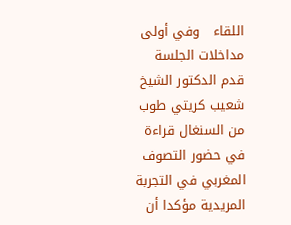اللقاء   وفي أولى مداخلات الجلسة قدم الدكتور الشيخ شعيب كريتي طوب من السنغال قراءة في حضور التصوف المغربي في التجربة المريدية مؤكدا أن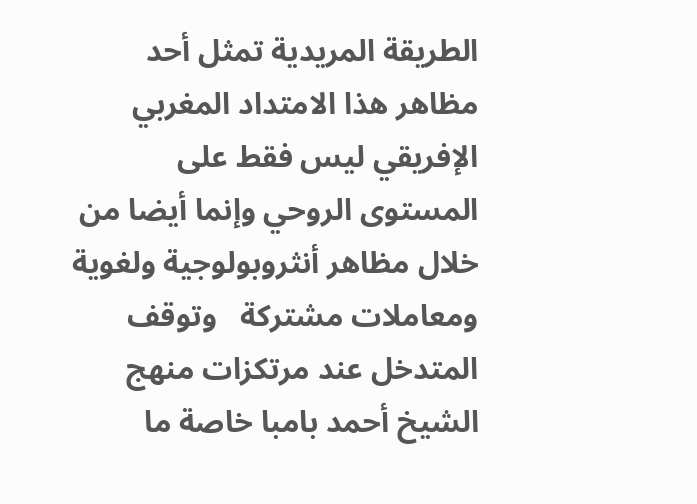الطريقة المريدية تمثل أحد مظاهر هذا الامتداد المغربي الإفريقي ليس فقط على المستوى الروحي وإنما أيضا من خلال مظاهر أنثروبولوجية ولغوية ومعاملات مشتركة   وتوقف المتدخل عند مرتكزات منهج الشيخ أحمد بامبا خاصة ما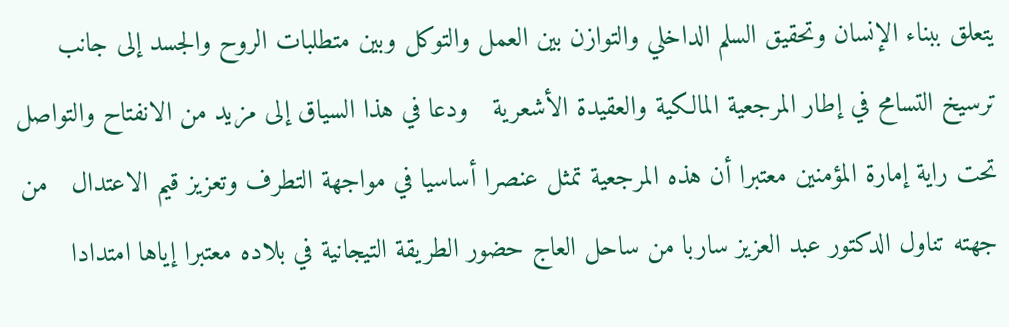يتعلق ببناء الإنسان وتحقيق السلم الداخلي والتوازن بين العمل والتوكل وبين متطلبات الروح والجسد إلى جانب ترسيخ التسامح في إطار المرجعية المالكية والعقيدة الأشعرية   ودعا في هذا السياق إلى مزيد من الانفتاح والتواصل تحت راية إمارة المؤمنين معتبرا أن هذه المرجعية تمثل عنصرا أساسيا في مواجهة التطرف وتعزيز قيم الاعتدال   من جهته تناول الدكتور عبد العزيز ساربا من ساحل العاج حضور الطريقة التيجانية في بلاده معتبرا إياها امتدادا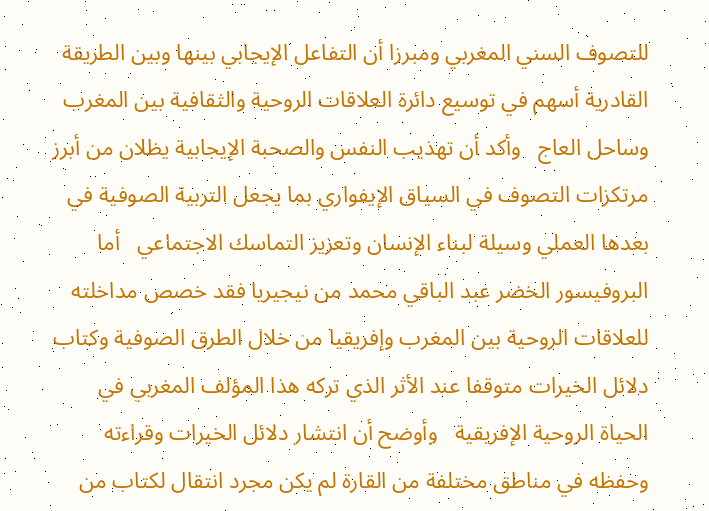للتصوف السني المغربي ومبرزا أن التفاعل الإيجابي بينها وبين الطريقة القادرية أسهم في توسيع دائرة العلاقات الروحية والثقافية بين المغرب وساحل العاج   وأكد أن تهذيب النفس والصحبة الإيجابية يظلان من أبرز مرتكزات التصوف في السياق الإيفواري بما يجعل التربية الصوفية في بعدها العملي وسيلة لبناء الإنسان وتعزيز التماسك الاجتماعي   أما البروفيسور الخضر عبد الباقي محمد من نيجيريا فقد خصص مداخلته للعلاقات الروحية بين المغرب وإفريقيا من خلال الطرق الصوفية وكتاب دلائل الخيرات متوقفا عند الأثر الذي تركه هذا المؤلف المغربي في الحياة الروحية الإفريقية   وأوضح أن انتشار دلائل الخيرات وقراءته وحفظه في مناطق مختلفة من القارة لم يكن مجرد انتقال لكتاب من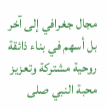مجال جغرافي إلى آخر بل أسهم في بناء ذائقة روحية مشتركة وتعزيز محبة النبي صلى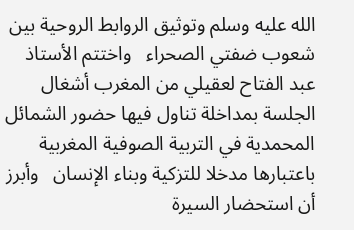الله عليه وسلم وتوثيق الروابط الروحية بين شعوب ضفتي الصحراء   واختتم الأستاذ عبد الفتاح لعقيلي من المغرب أشغال الجلسة بمداخلة تناول فيها حضور الشمائل المحمدية في التربية الصوفية المغربية باعتبارها مدخلا للتزكية وبناء الإنسان   وأبرز أن استحضار السيرة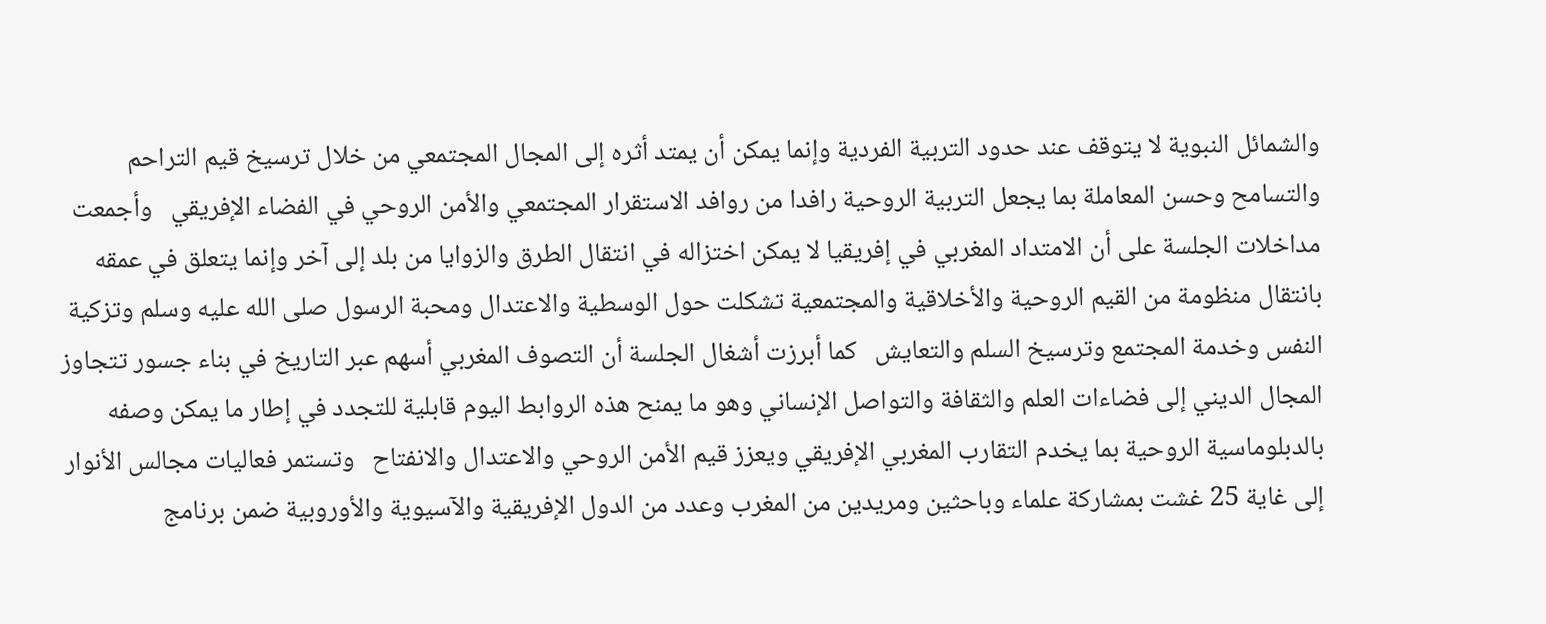والشمائل النبوية لا يتوقف عند حدود التربية الفردية وإنما يمكن أن يمتد أثره إلى المجال المجتمعي من خلال ترسيخ قيم التراحم والتسامح وحسن المعاملة بما يجعل التربية الروحية رافدا من روافد الاستقرار المجتمعي والأمن الروحي في الفضاء الإفريقي   وأجمعت مداخلات الجلسة على أن الامتداد المغربي في إفريقيا لا يمكن اختزاله في انتقال الطرق والزوايا من بلد إلى آخر وإنما يتعلق في عمقه بانتقال منظومة من القيم الروحية والأخلاقية والمجتمعية تشكلت حول الوسطية والاعتدال ومحبة الرسول صلى الله عليه وسلم وتزكية النفس وخدمة المجتمع وترسيخ السلم والتعايش   كما أبرزت أشغال الجلسة أن التصوف المغربي أسهم عبر التاريخ في بناء جسور تتجاوز المجال الديني إلى فضاءات العلم والثقافة والتواصل الإنساني وهو ما يمنح هذه الروابط اليوم قابلية للتجدد في إطار ما يمكن وصفه بالدبلوماسية الروحية بما يخدم التقارب المغربي الإفريقي ويعزز قيم الأمن الروحي والاعتدال والانفتاح   وتستمر فعاليات مجالس الأنوار إلى غاية 25 غشت بمشاركة علماء وباحثين ومريدين من المغرب وعدد من الدول الإفريقية والآسيوية والأوروبية ضمن برنامج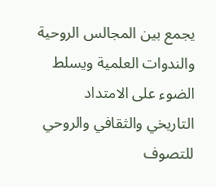يجمع بين المجالس الروحية والندوات العلمية ويسلط الضوء على الامتداد التاريخي والثقافي والروحي للتصوف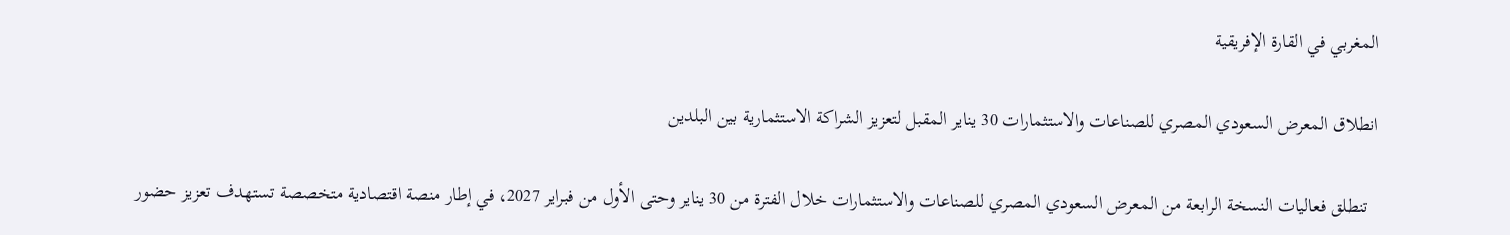المغربي في القارة الإفريقية

انطلاق المعرض السعودي المصري للصناعات والاستثمارات 30 يناير المقبل لتعزيز الشراكة الاستثمارية بين البلدين

  تنطلق فعاليات النسخة الرابعة من المعرض السعودي المصري للصناعات والاستثمارات خلال الفترة من 30 يناير وحتى الأول من فبراير 2027، في إطار منصة اقتصادية متخصصة تستهدف تعزيز حضور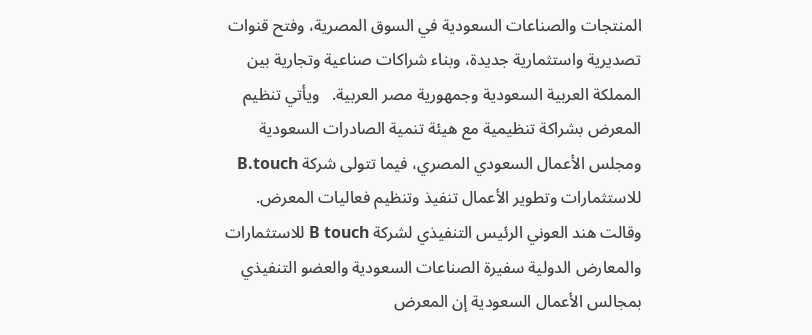المنتجات والصناعات السعودية في السوق المصرية، وفتح قنوات تصديرية واستثمارية جديدة، وبناء شراكات صناعية وتجارية بين المملكة العربية السعودية وجمهورية مصر العربية.   ويأتي تنظيم المعرض بشراكة تنظيمية مع هيئة تنمية الصادرات السعودية ومجلس الأعمال السعودي المصري، فيما تتولى شركة B.touch للاستثمارات وتطوير الأعمال تنفيذ وتنظيم فعاليات المعرض.   وقالت هند العوني الرئيس التنفيذي لشركة B touch للاستثمارات والمعارض الدولية سفيرة الصناعات السعودية والعضو التنفيذي بمجالس الأعمال السعودية إن المعرض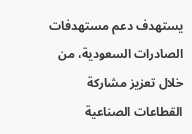يستهدف دعم مستهدفات الصادرات السعودية، من خلال تعزيز مشاركة القطاعات الصناعية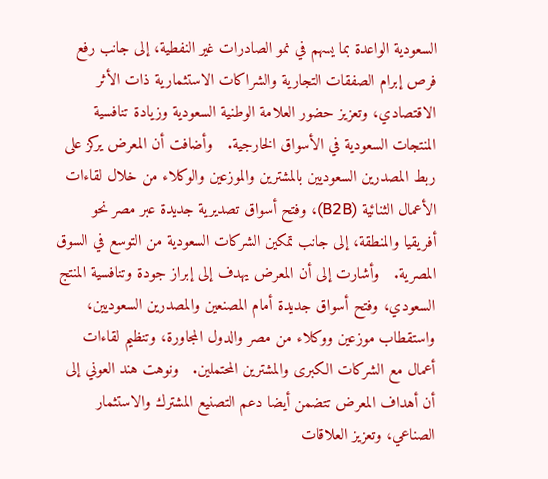السعودية الواعدة بما يسهم في نمو الصادرات غير النفطية، إلى جانب رفع فرص إبرام الصفقات التجارية والشراكات الاستثمارية ذات الأثر الاقتصادي، وتعزيز حضور العلامة الوطنية السعودية وزيادة تنافسية المنتجات السعودية في الأسواق الخارجية.   وأضافت أن المعرض يركز على ربط المصدرين السعوديين بالمشترين والموزعين والوكلاء من خلال لقاءات الأعمال الثنائية (B2B)، وفتح أسواق تصديرية جديدة عبر مصر نحو أفريقيا والمنطقة، إلى جانب تمكين الشركات السعودية من التوسع في السوق المصرية.   وأشارت إلى أن المعرض يهدف إلى إبراز جودة وتنافسية المنتج السعودي، وفتح أسواق جديدة أمام المصنعين والمصدرين السعوديين، واستقطاب موزعين ووكلاء من مصر والدول المجاورة، وتنظيم لقاءات أعمال مع الشركات الكبرى والمشترين المحتملين.   ونوهت هند العوني إلى أن أهداف المعرض تتضمن أيضا دعم التصنيع المشترك والاستثمار الصناعي، وتعزيز العلاقات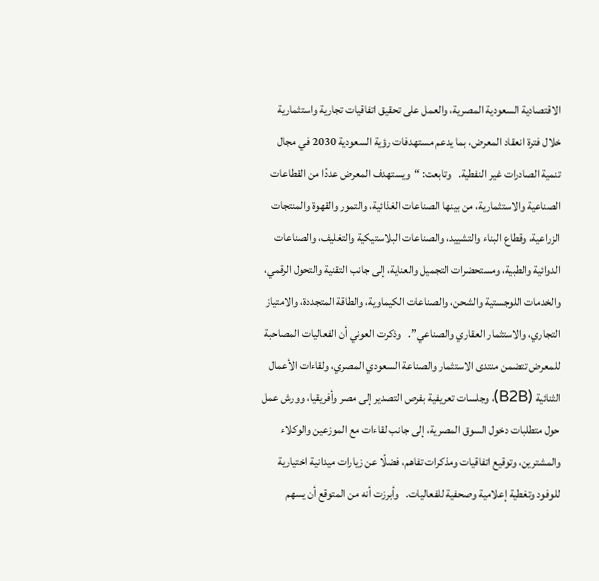الاقتصادية السعودية المصرية، والعمل على تحقيق اتفاقيات تجارية واستثمارية خلال فترة انعقاد المعرض، بما يدعم مستهدفات رؤية السعودية 2030 في مجال تنمية الصادرات غير النفطية.   وتابعت: “ويستهدف المعرض عددًا من القطاعات الصناعية والاستثمارية، من بينها الصناعات الغذائية، والتمور والقهوة والمنتجات الزراعية، وقطاع البناء والتشييد، والصناعات البلاستيكية والتغليف، والصناعات الدوائية والطبية، ومستحضرات التجميل والعناية، إلى جانب التقنية والتحول الرقمي، والخدمات اللوجستية والشحن، والصناعات الكيماوية، والطاقة المتجددة، والامتياز التجاري، والاستثمار العقاري والصناعي”.   وذكرت العوني أن الفعاليات المصاحبة للمعرض تتضمن منتدى الاستثمار والصناعة السعودي المصري، ولقاءات الأعمال الثنائية (B2B)، وجلسات تعريفية بفرص التصدير إلى مصر وأفريقيا، وورش عمل حول متطلبات دخول السوق المصرية، إلى جانب لقاءات مع الموزعين والوكلاء والمشترين، وتوقيع اتفاقيات ومذكرات تفاهم، فضلًا عن زيارات ميدانية اختيارية للوفود وتغطية إعلامية وصحفية للفعاليات.   وأبرزت أنه من المتوقع أن يسهم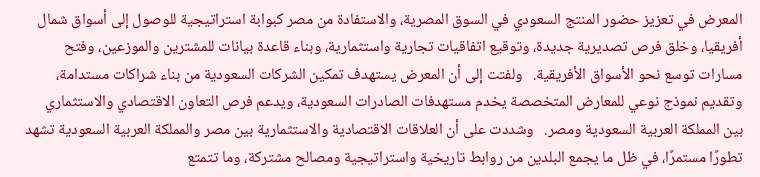المعرض في تعزيز حضور المنتج السعودي في السوق المصرية، والاستفادة من مصر كبوابة استراتيجية للوصول إلى أسواق شمال أفريقيا، وخلق فرص تصديرية جديدة، وتوقيع اتفاقيات تجارية واستثمارية، وبناء قاعدة بيانات للمشترين والموزعين، وفتح مسارات توسع نحو الأسواق الأفريقية.   ولفتت إلى أن المعرض يستهدف تمكين الشركات السعودية من بناء شراكات مستدامة، وتقديم نموذج نوعي للمعارض المتخصصة يخدم مستهدفات الصادرات السعودية، ويدعم فرص التعاون الاقتصادي والاستثماري بين المملكة العربية السعودية ومصر.   وشددت على أن العلاقات الاقتصادية والاستثمارية بين مصر والمملكة العربية السعودية تشهد تطورًا مستمرًا، في ظل ما يجمع البلدين من روابط تاريخية واستراتيجية ومصالح مشتركة، وما تتمتع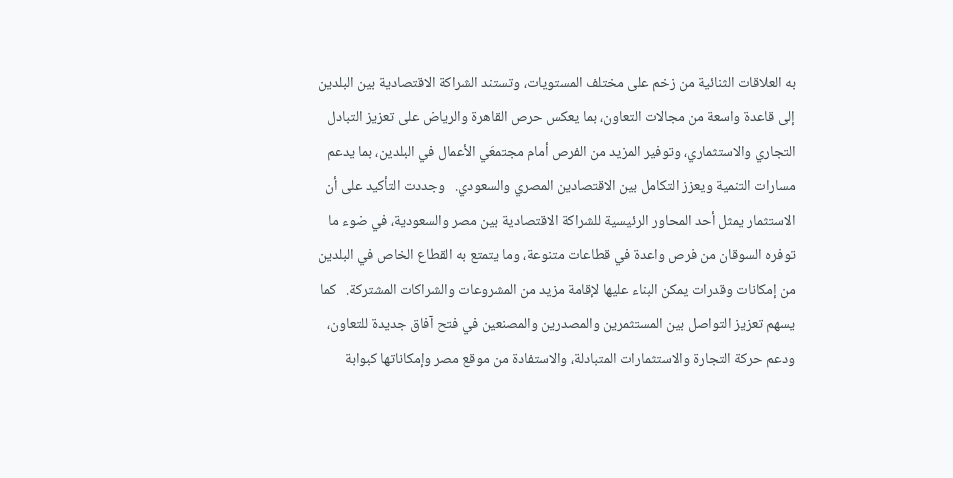به العلاقات الثنائية من زخم على مختلف المستويات، وتستند الشراكة الاقتصادية بين البلدين إلى قاعدة واسعة من مجالات التعاون، بما يعكس حرص القاهرة والرياض على تعزيز التبادل التجاري والاستثماري، وتوفير المزيد من الفرص أمام مجتمعَي الأعمال في البلدين، بما يدعم مسارات التنمية ويعزز التكامل بين الاقتصادين المصري والسعودي.   وجددت التأكيد على أن الاستثمار يمثل أحد المحاور الرئيسية للشراكة الاقتصادية بين مصر والسعودية، في ضوء ما توفره السوقان من فرص واعدة في قطاعات متنوعة، وما يتمتع به القطاع الخاص في البلدين من إمكانات وقدرات يمكن البناء عليها لإقامة مزيد من المشروعات والشراكات المشتركة.   كما يسهم تعزيز التواصل بين المستثمرين والمصدرين والمصنعين في فتح آفاق جديدة للتعاون، ودعم حركة التجارة والاستثمارات المتبادلة، والاستفادة من موقع مصر وإمكاناتها كبوابة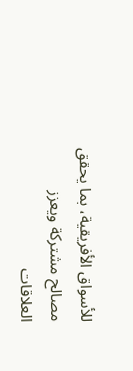للأسواق الأفريقية، بما يحقق مصالح مشتركة ويعزز العلاقات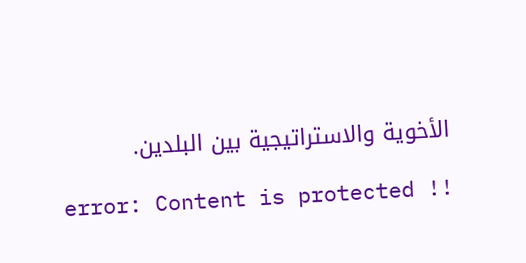الأخوية والاستراتيجية بين البلدين.

error: Content is protected !!